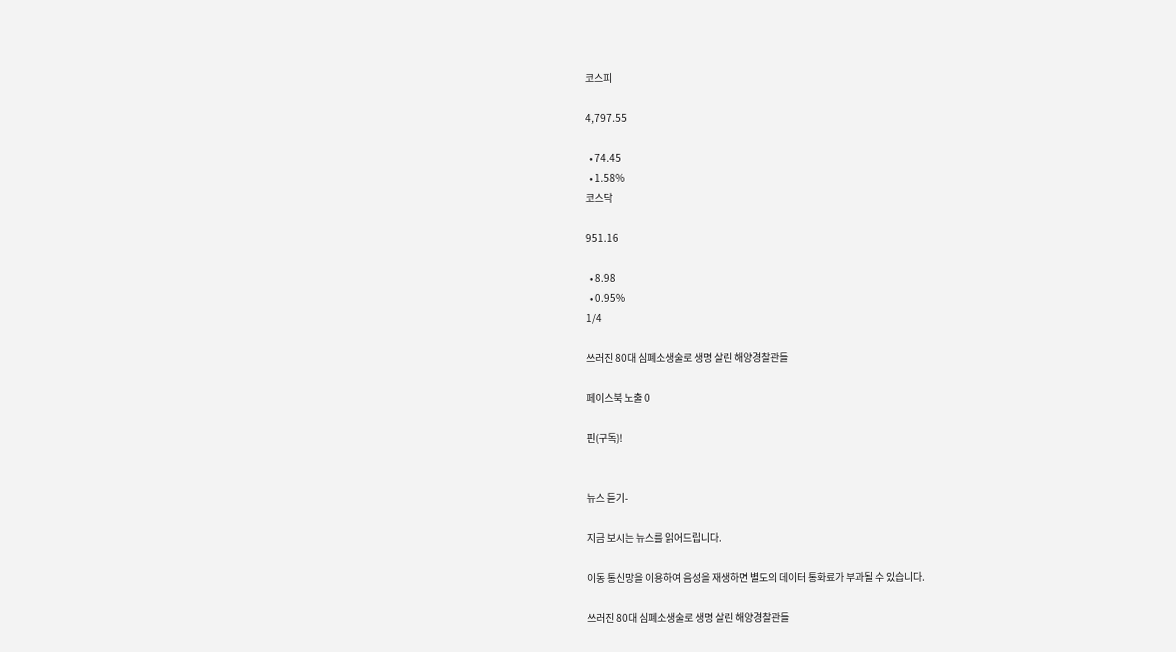코스피

4,797.55

  • 74.45
  • 1.58%
코스닥

951.16

  • 8.98
  • 0.95%
1/4

쓰러진 80대 심폐소생술로 생명 살린 해양경찰관들

페이스북 노출 0

핀(구독)!


뉴스 듣기-

지금 보시는 뉴스를 읽어드립니다.

이동 통신망을 이용하여 음성을 재생하면 별도의 데이터 통화료가 부과될 수 있습니다.

쓰러진 80대 심폐소생술로 생명 살린 해양경찰관들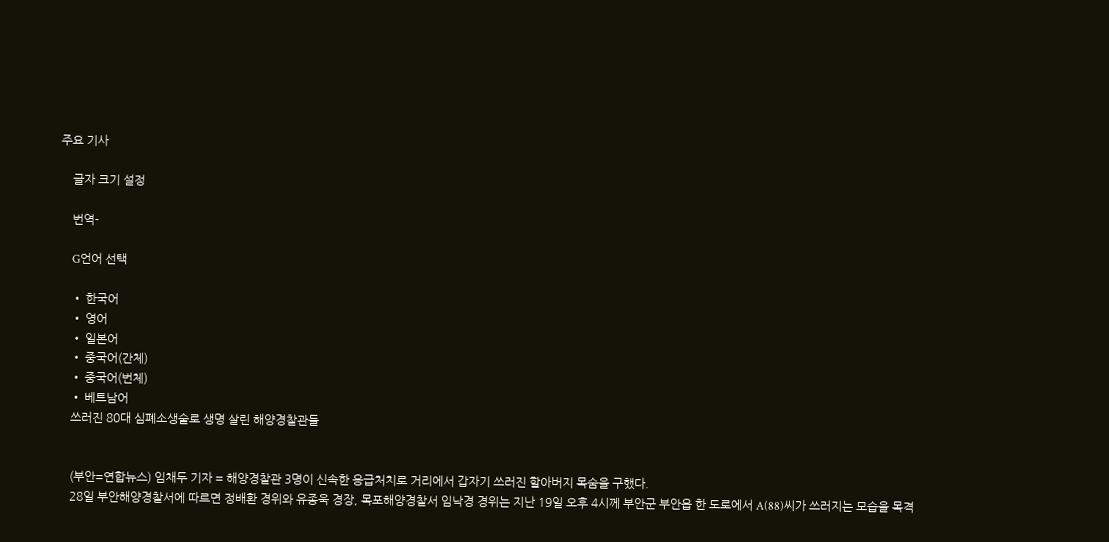주요 기사

    글자 크기 설정

    번역-

    G언어 선택

    • 한국어
    • 영어
    • 일본어
    • 중국어(간체)
    • 중국어(번체)
    • 베트남어
    쓰러진 80대 심폐소생술로 생명 살린 해양경찰관들


    (부안=연합뉴스) 임채두 기자 = 해양경찰관 3명이 신속한 응급처치로 거리에서 갑자기 쓰러진 할아버지 목숨을 구했다.
    28일 부안해양경찰서에 따르면 정배환 경위와 유종욱 경장, 목포해양경찰서 임낙경 경위는 지난 19일 오후 4시께 부안군 부안읍 한 도로에서 A(88)씨가 쓰러지는 모습을 목격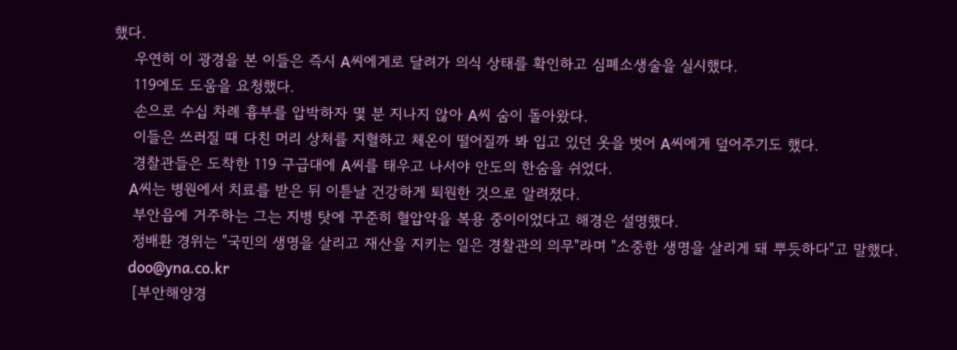했다.
    우연히 이 광경을 본 이들은 즉시 A씨에게로 달려가 의식 상태를 확인하고 심폐소생술을 실시했다.
    119에도 도움을 요청했다.
    손으로 수십 차례 흉부를 압박하자 몇 분 지나지 않아 A씨 숨이 돌아왔다.
    이들은 쓰러질 때 다친 머리 상처를 지혈하고 체온이 떨어질까 봐 입고 있던 옷을 벗어 A씨에게 덮어주기도 했다.
    경찰관들은 도착한 119 구급대에 A씨를 태우고 나서야 안도의 한숨을 쉬었다.
    A씨는 병원에서 치료를 받은 뒤 이튿날 건강하게 퇴원한 것으로 알려졌다.
    부안읍에 거주하는 그는 지병 탓에 꾸준히 혈압약을 복용 중이이었다고 해경은 설명했다.
    정배환 경위는 "국민의 생명을 살리고 재산을 지키는 일은 경찰관의 의무"라며 "소중한 생명을 살리게 돼 뿌듯하다"고 말했다.
    doo@yna.co.kr
    [부안해양경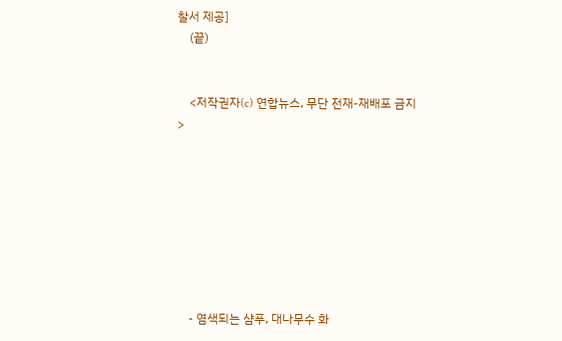찰서 제공]
    (끝)


    <저작권자(c) 연합뉴스, 무단 전재-재배포 금지>








    - 염색되는 샴푸, 대나무수 화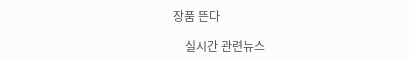장품 뜬다

    실시간 관련뉴스